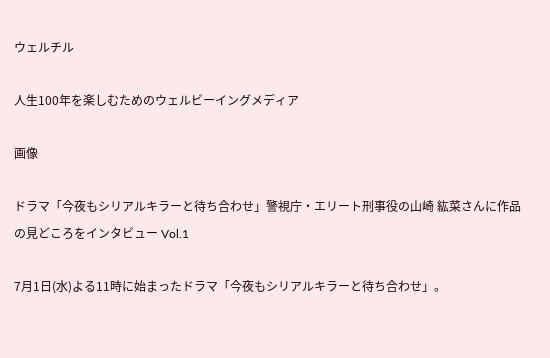ウェルチル

人生100年を楽しむためのウェルビーイングメディア

画像

ドラマ「今夜もシリアルキラーと待ち合わせ」警視庁・エリート刑事役の山崎 紘菜さんに作品の見どころをインタビュー Vol.1

7月1日(水)よる11時に始まったドラマ「今夜もシリアルキラーと待ち合わせ」。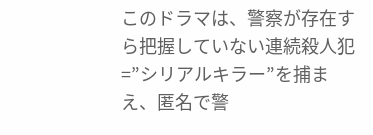このドラマは、警察が存在すら把握していない連続殺人犯=”シリアルキラー”を捕まえ、匿名で警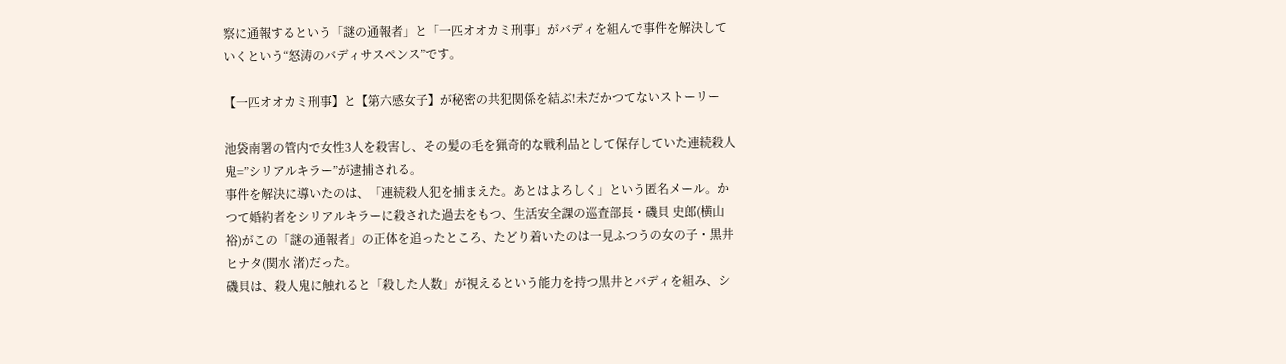察に通報するという「謎の通報者」と「一匹オオカミ刑事」がバディを組んで事件を解決していくという“怒涛のバディサスペンス”です。

【一匹オオカミ刑事】と【第六感女子】が秘密の共犯関係を結ぶ!未だかつてないストーリー

池袋南署の管内で女性3人を殺害し、その髪の毛を猟奇的な戦利品として保存していた連続殺人鬼=”シリアルキラー”が逮捕される。
事件を解決に導いたのは、「連続殺人犯を捕まえた。あとはよろしく」という匿名メール。かつて婚約者をシリアルキラーに殺された過去をもつ、生活安全課の巡査部長・磯貝 史郎(横山 裕)がこの「謎の通報者」の正体を追ったところ、たどり着いたのは一見ふつうの女の子・黒井 ヒナタ(関水 渚)だった。
磯貝は、殺人鬼に触れると「殺した人数」が視えるという能力を持つ黒井とバディを組み、シ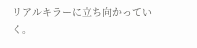リアルキラーに立ち向かっていく。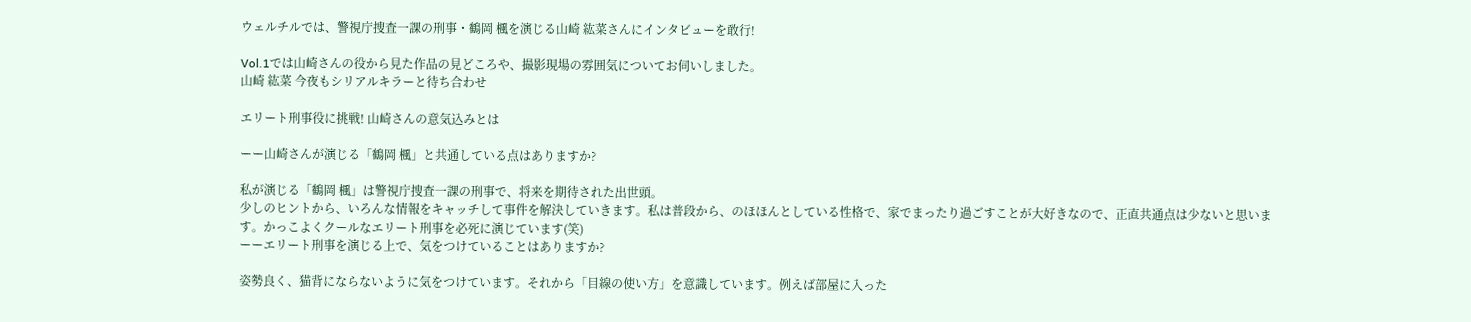ウェルチルでは、警視庁捜査一課の刑事・鶴岡 楓を演じる山崎 紘菜さんにインタビューを敢行!

Vol.1では山崎さんの役から見た作品の見どころや、撮影現場の雰囲気についてお伺いしました。
山崎 紘菜 今夜もシリアルキラーと待ち合わせ

エリート刑事役に挑戦! 山崎さんの意気込みとは

ーー山崎さんが演じる「鶴岡 楓」と共通している点はありますか?

私が演じる「鶴岡 楓」は警視庁捜査一課の刑事で、将来を期待された出世頭。
少しのヒントから、いろんな情報をキャッチして事件を解決していきます。私は普段から、のほほんとしている性格で、家でまったり過ごすことが大好きなので、正直共通点は少ないと思います。かっこよくクールなエリート刑事を必死に演じています(笑)
ーーエリート刑事を演じる上で、気をつけていることはありますか?

姿勢良く、猫背にならないように気をつけています。それから「目線の使い方」を意識しています。例えば部屋に入った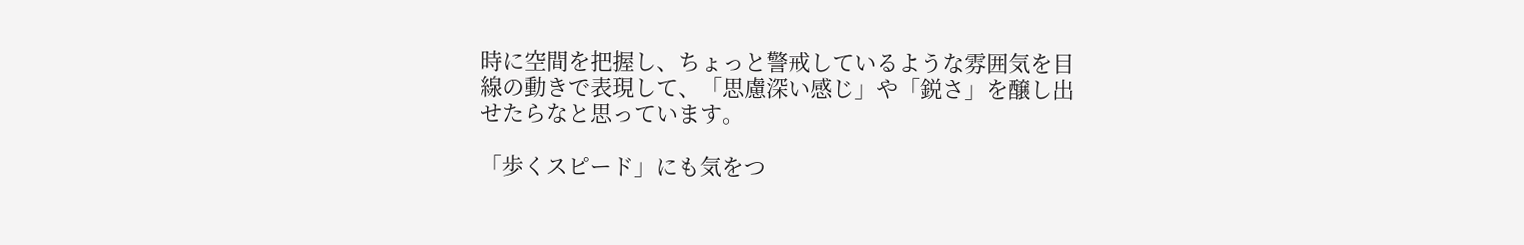時に空間を把握し、ちょっと警戒しているような雰囲気を目線の動きで表現して、「思慮深い感じ」や「鋭さ」を醸し出せたらなと思っています。

「歩くスピード」にも気をつ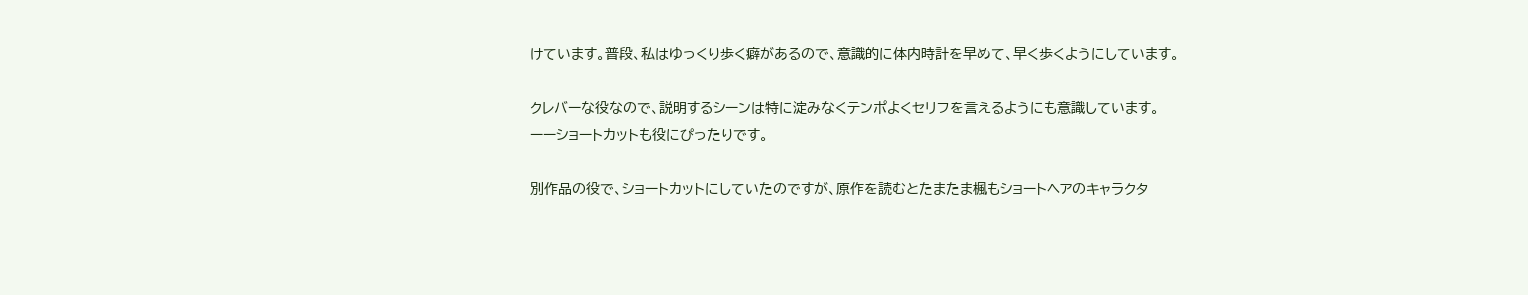けています。普段、私はゆっくり歩く癖があるので、意識的に体内時計を早めて、早く歩くようにしています。

クレバーな役なので、説明するシーンは特に淀みなくテンポよくセリフを言えるようにも意識しています。
ーーショートカットも役にぴったりです。

別作品の役で、ショートカットにしていたのですが、原作を読むとたまたま楓もショートヘアのキャラクタ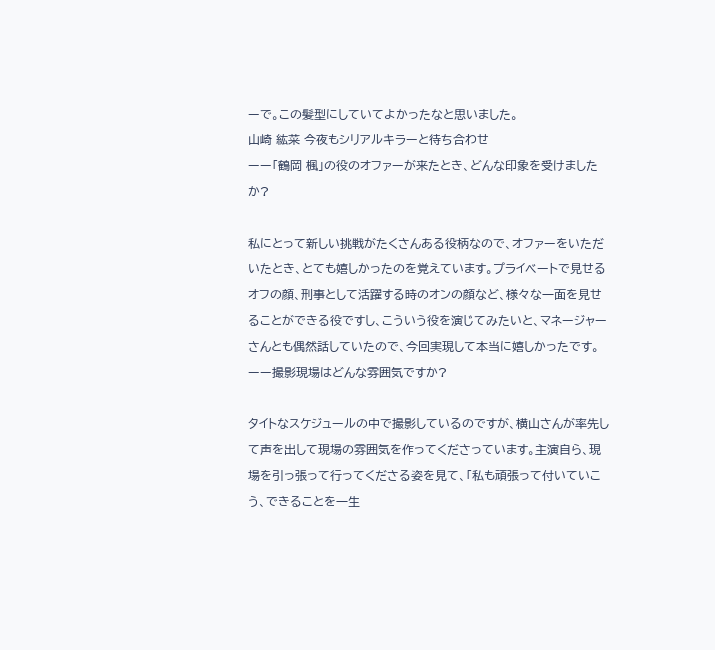ーで。この髪型にしていてよかったなと思いました。
山崎 紘菜 今夜もシリアルキラーと待ち合わせ
ーー「鶴岡 楓」の役のオファーが来たとき、どんな印象を受けましたか?

私にとって新しい挑戦がたくさんある役柄なので、オファーをいただいたとき、とても嬉しかったのを覚えています。プライベートで見せるオフの顔、刑事として活躍する時のオンの顔など、様々な一面を見せることができる役ですし、こういう役を演じてみたいと、マネージャーさんとも偶然話していたので、今回実現して本当に嬉しかったです。
ーー撮影現場はどんな雰囲気ですか?

タイトなスケジュールの中で撮影しているのですが、横山さんが率先して声を出して現場の雰囲気を作ってくださっています。主演自ら、現場を引っ張って行ってくださる姿を見て、「私も頑張って付いていこう、できることを一生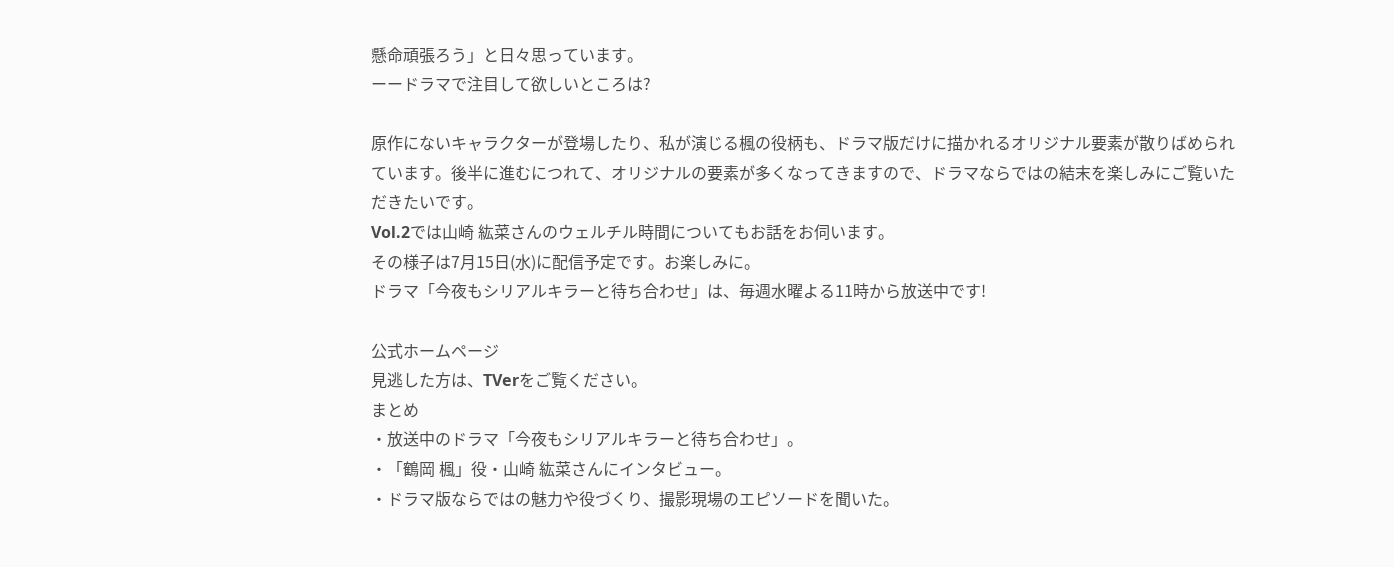懸命頑張ろう」と日々思っています。
ーードラマで注目して欲しいところは?

原作にないキャラクターが登場したり、私が演じる楓の役柄も、ドラマ版だけに描かれるオリジナル要素が散りばめられています。後半に進むにつれて、オリジナルの要素が多くなってきますので、ドラマならではの結末を楽しみにご覧いただきたいです。
Vol.2では山崎 紘菜さんのウェルチル時間についてもお話をお伺います。
その様子は7月15日(水)に配信予定です。お楽しみに。
ドラマ「今夜もシリアルキラーと待ち合わせ」は、毎週水曜よる11時から放送中です!

公式ホームページ
見逃した方は、TVerをご覧ください。
まとめ
・放送中のドラマ「今夜もシリアルキラーと待ち合わせ」。
・「鶴岡 楓」役・山崎 紘菜さんにインタビュー。
・ドラマ版ならではの魅力や役づくり、撮影現場のエピソードを聞いた。